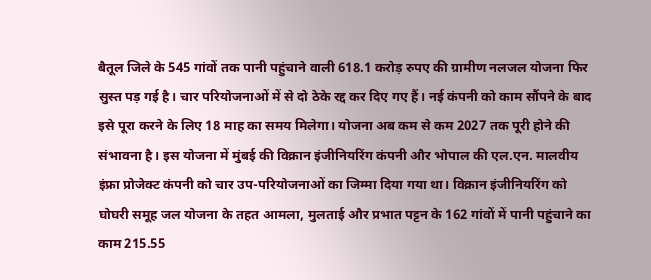बैतूल जिले के 545 गांवों तक पानी पहुंचाने वाली 618.1 करोड़ रुपए की ग्रामीण नलजल योजना फिर सुस्त पड़ गई है। चार परियोजनाओं में से दो ठेके रद्द कर दिए गए हैं। नई कंपनी को काम सौंपने के बाद इसे पूरा करने के लिए 18 माह का समय मिलेगा। योजना अब कम से कम 2027 तक पूरी होने की संभावना है। इस योजना में मुंबई की विक्रान इंजीनियरिंग कंपनी और भोपाल की एल.एन. मालवीय इंफ्रा प्रोजेक्ट कंपनी को चार उप-परियोजनाओं का जिम्मा दिया गया था। विक्रान इंजीनियरिंग को घोघरी समूह जल योजना के तहत आमला, मुलताई और प्रभात पट्टन के 162 गांवों में पानी पहुंचाने का काम 215.55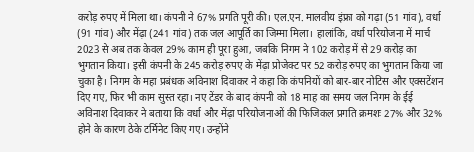करोड़ रुपए में मिला था। कंपनी ने 67% प्रगति पूरी की। एल.एन. मालवीय इंफ्रा को गढ़ा (51 गांव), वर्धा (91 गांव) और मेंढ़ा (241 गांव) तक जल आपूर्ति का जिम्मा मिला। हालांकि, वर्धा परियोजना में मार्च 2023 से अब तक केवल 29% काम ही पूरा हुआ, जबकि निगम ने 102 करोड़ में से 29 करोड़ का भुगतान किया। इसी कंपनी के 245 करोड़ रुपए के मेंढ़ा प्रोजेक्ट पर 52 करोड़ रुपए का भुगतान किया जा चुका है। निगम के महा प्रबंधक अविनाश दिवाकर ने कहा कि कंपनियों को बार-बार नोटिस और एक्सटेंशन दिए गए, फिर भी काम सुस्त रहा। नए टेंडर के बाद कंपनी को 18 माह का समय जल निगम के ईई अविनाश दिवाकर ने बताया कि वर्धा और मेंढ़ा परियोजनाओं की फिजिकल प्रगति क्रमशः 27% और 32% होने के कारण ठेके टर्मिनेट किए गए। उन्होंने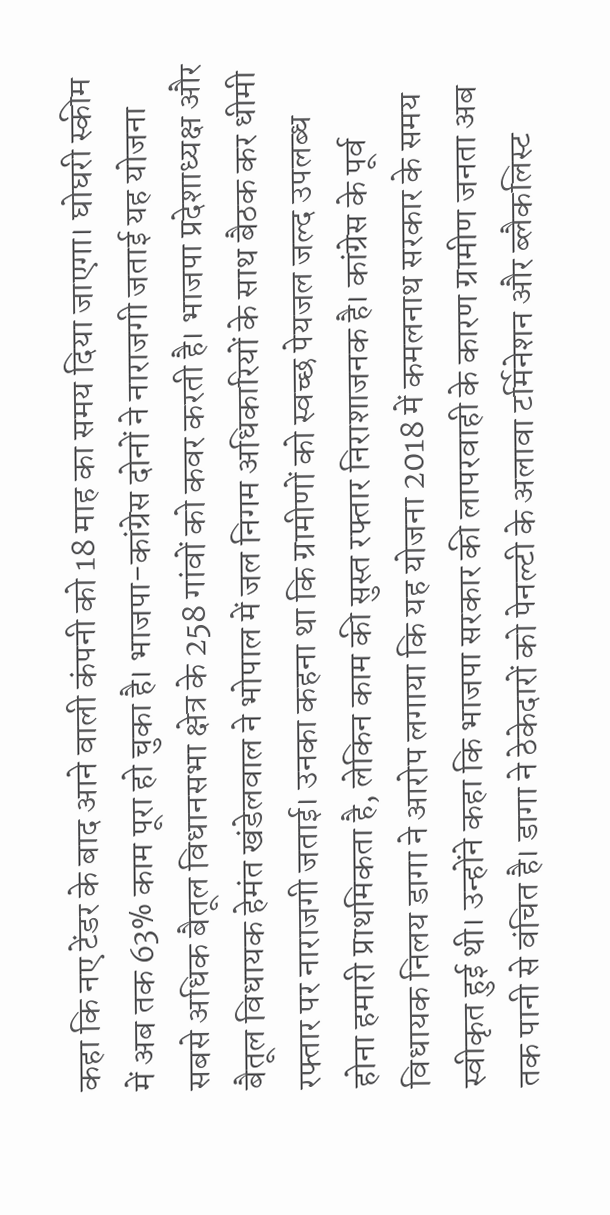कहा कि नए टेंडर के बाद आने वाली कंपनी को 18 माह का समय दिया जाएगा। घोघरी स्कीम में अब तक 63% काम पूरा हो चुका है। भाजपा-कांग्रेस दोनों ने नाराजगी जताई यह योजना सबसे अधिक बैतूल विधानसभा क्षेत्र के 258 गांवों को कवर करती है। भाजपा प्रदेशाध्यक्ष और बैतूल विधायक हेमंत खंडेलवाल ने भोपाल में जल निगम अधिकारियों के साथ बैठक कर धीमी रफ्तार पर नाराजगी जताई। उनका कहना था कि ग्रामीणों को स्वच्छ पेयजल जल्द उपलब्ध होना हमारी प्राथमिकता है, लेकिन काम की सुस्त रफ्तार निराशाजनक है। कांग्रेस के पूर्व विधायक निलय डागा ने आरोप लगाया कि यह योजना 2018 में कमलनाथ सरकार के समय स्वीकृत हुई थी। उन्होंने कहा कि भाजपा सरकार की लापरवाही के कारण ग्रामीण जनता अब तक पानी से वंचित है। डागा ने ठेकेदारों को पेनल्टी के अलावा टर्मिनेशन और ब्लैकलिस्ट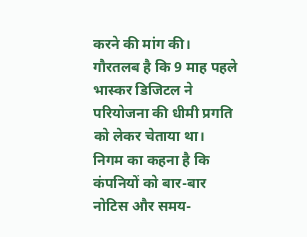करने की मांग की। गौरतलब है कि 9 माह पहले भास्कर डिजिटल ने परियोजना की धीमी प्रगति को लेकर चेताया था। निगम का कहना है कि कंपनियों को बार-बार नोटिस और समय-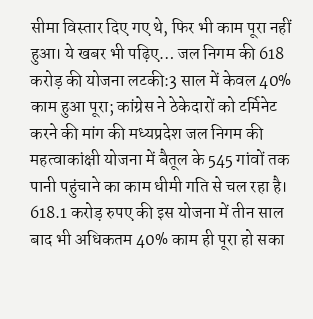सीमा विस्तार दिए गए थे, फिर भी काम पूरा नहीं हुआ। ये खबर भी पढ़िए… जल निगम की 618 करोड़ की योजना लटकी:3 साल में केवल 40% काम हुआ पूरा; कांग्रेस ने ठेकेदारों को टर्मिनेट करने की मांग की मध्यप्रदेश जल निगम की महत्वाकांक्षी योजना में बैतूल के 545 गांवों तक पानी पहुंचाने का काम धीमी गति से चल रहा है। 618.1 करोड़ रुपए की इस योजना में तीन साल बाद भी अधिकतम 40% काम ही पूरा हो सका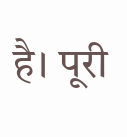है। पूरी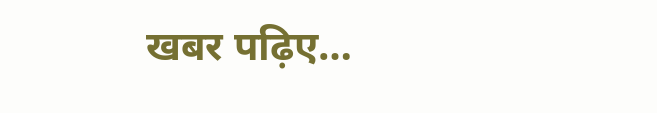खबर पढ़िए…